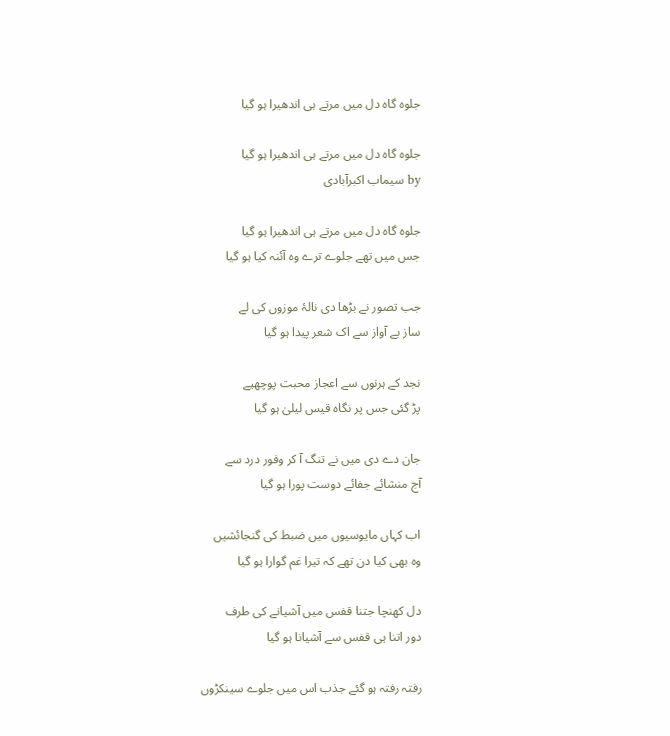جلوہ گاہ دل میں مرتے ہی اندھیرا ہو گیا

جلوہ گاہ دل میں مرتے ہی اندھیرا ہو گیا
by سیماب اکبرآبادی

جلوہ گاہ دل میں مرتے ہی اندھیرا ہو گیا
جس میں تھے جلوے ترے وہ آئنہ کیا ہو گیا

جب تصور نے بڑھا دی نالۂ موزوں کی لے
ساز بے آواز سے اک شعر پیدا ہو گیا

نجد کے ہرنوں سے اعجاز محبت پوچھیے
پڑ گئی جس پر نگاہ قیس لیلیٰ ہو گیا

جان دے دی میں نے تنگ آ کر وفور درد سے
آج منشائے جفائے دوست پورا ہو گیا

اب کہاں مایوسیوں میں ضبط کی گنجائشیں
وہ بھی کیا دن تھے کہ تیرا غم گوارا ہو گیا

دل کھنچا جتنا قفس میں آشیانے کی طرف
دور اتنا ہی قفس سے آشیانا ہو گیا

رفتہ رفتہ ہو گئے جذب اس میں جلوے سینکڑوں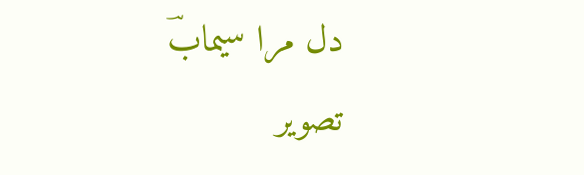دل مرا سیمابؔ تصویر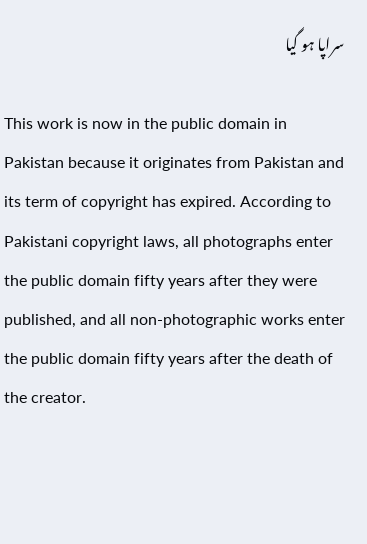سراپا ہو گیا

This work is now in the public domain in Pakistan because it originates from Pakistan and its term of copyright has expired. According to Pakistani copyright laws, all photographs enter the public domain fifty years after they were published, and all non-photographic works enter the public domain fifty years after the death of the creator.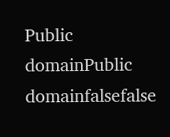Public domainPublic domainfalsefalse